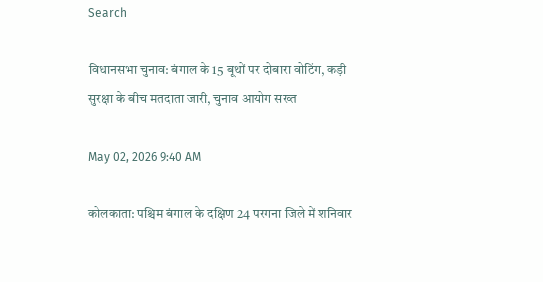Search

विधानसभा चुनाव: बंगाल के 15 बूथों पर दोबारा वोटिंग, कड़ी सुरक्षा के बीच मतदाता जारी, चुनाव आयोग सख्त

May 02, 2026 9:40 AM

कोलकाता: पश्चिम बंगाल के दक्षिण 24 परगना जिले में शनिवार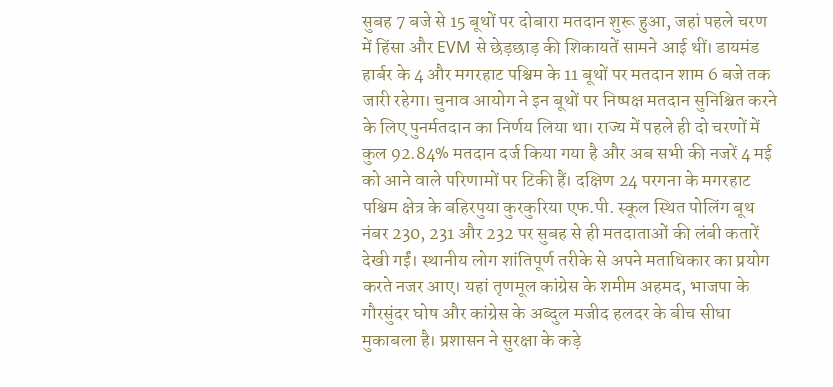सुबह 7 बजे से 15 बूथों पर दोबारा मतदान शुरू हुआ, जहां पहले चरण में हिंसा और EVM से छेड़छाड़ की शिकायतें सामने आई थीं। डायमंड हार्बर के 4 और मगरहाट पश्चिम के 11 बूथों पर मतदान शाम 6 बजे तक जारी रहेगा। चुनाव आयोग ने इन बूथों पर निष्पक्ष मतदान सुनिश्चित करने के लिए पुनर्मतदान का निर्णय लिया था। राज्य में पहले ही दो चरणों में कुल 92.84% मतदान दर्ज किया गया है और अब सभी की नजरें 4 मई को आने वाले परिणामों पर टिकी हैं। दक्षिण 24 परगना के मगरहाट पश्चिम क्षेत्र के बहिरपुया कुरकुरिया एफ.पी. स्कूल स्थित पोलिंग बूथ नंबर 230, 231 और 232 पर सुबह से ही मतदाताओं की लंबी कतारें देखी गईं। स्थानीय लोग शांतिपूर्ण तरीके से अपने मताधिकार का प्रयोग करते नजर आए। यहां तृणमूल कांग्रेस के शमीम अहमद, भाजपा के गौरसुंदर घोष और कांग्रेस के अब्दुल मजीद हलदर के बीच सीधा मुकाबला है। प्रशासन ने सुरक्षा के कड़े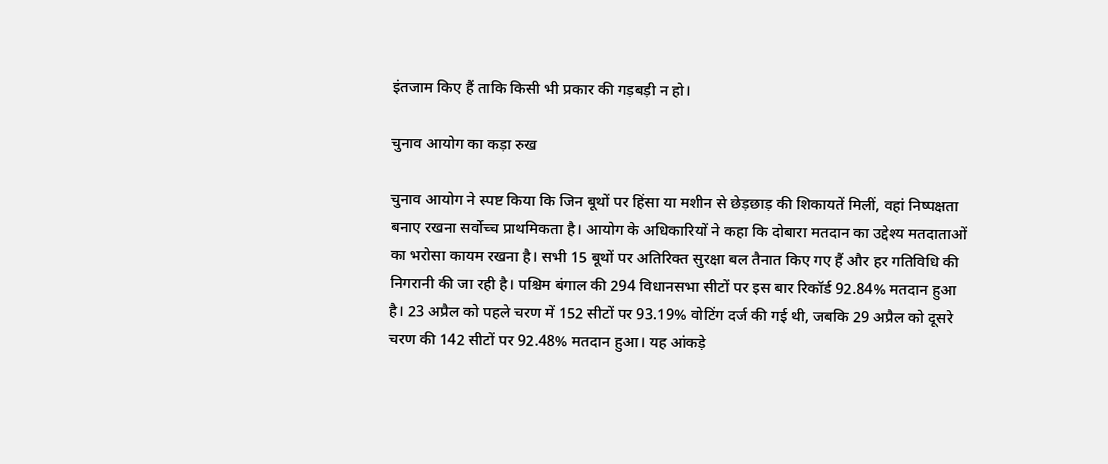इंतजाम किए हैं ताकि किसी भी प्रकार की गड़बड़ी न हो।

चुनाव आयोग का कड़ा रुख

चुनाव आयोग ने स्पष्ट किया कि जिन बूथों पर हिंसा या मशीन से छेड़छाड़ की शिकायतें मिलीं, वहां निष्पक्षता बनाए रखना सर्वोच्च प्राथमिकता है। आयोग के अधिकारियों ने कहा कि दोबारा मतदान का उद्देश्य मतदाताओं का भरोसा कायम रखना है। सभी 15 बूथों पर अतिरिक्त सुरक्षा बल तैनात किए गए हैं और हर गतिविधि की निगरानी की जा रही है। पश्चिम बंगाल की 294 विधानसभा सीटों पर इस बार रिकॉर्ड 92.84% मतदान हुआ है। 23 अप्रैल को पहले चरण में 152 सीटों पर 93.19% वोटिंग दर्ज की गई थी, जबकि 29 अप्रैल को दूसरे चरण की 142 सीटों पर 92.48% मतदान हुआ। यह आंकड़े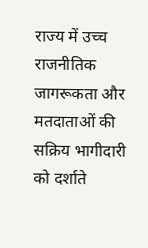राज्य में उच्च राजनीतिक जागरूकता और मतदाताओं की सक्रिय भागीदारी को दर्शाते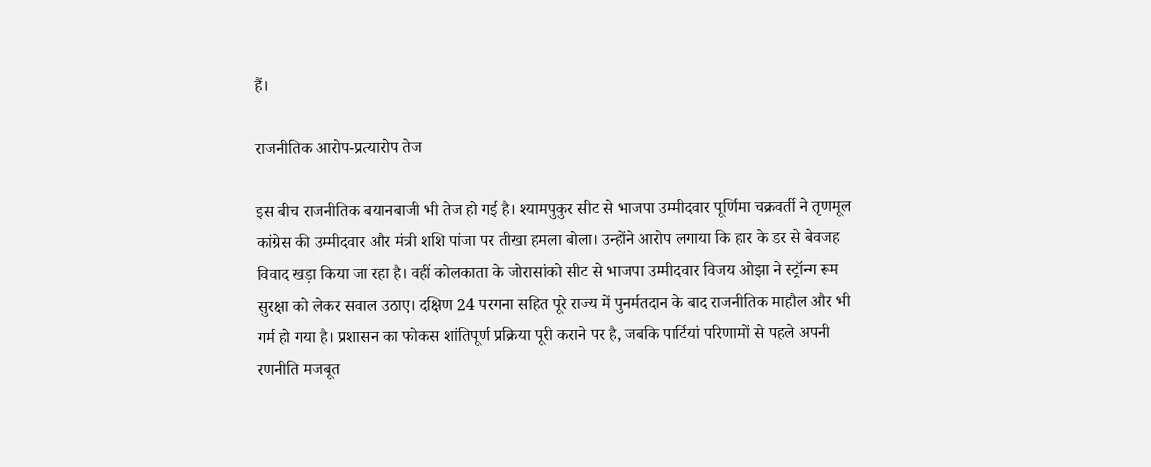हैं।

राजनीतिक आरोप-प्रत्यारोप तेज

इस बीच राजनीतिक बयानबाजी भी तेज हो गई है। श्यामपुकुर सीट से भाजपा उम्मीदवार पूर्णिमा चक्रवर्ती ने तृणमूल कांग्रेस की उम्मीदवार और मंत्री शशि पांजा पर तीखा हमला बोला। उन्होंने आरोप लगाया कि हार के डर से बेवजह विवाद खड़ा किया जा रहा है। वहीं कोलकाता के जोरासांको सीट से भाजपा उम्मीदवार विजय ओझा ने स्ट्रॉन्ग रूम सुरक्षा को लेकर सवाल उठाए। दक्षिण 24 परगना सहित पूरे राज्य में पुनर्मतदान के बाद राजनीतिक माहौल और भी गर्म हो गया है। प्रशासन का फोकस शांतिपूर्ण प्रक्रिया पूरी कराने पर है, जबकि पार्टियां परिणामों से पहले अपनी रणनीति मजबूत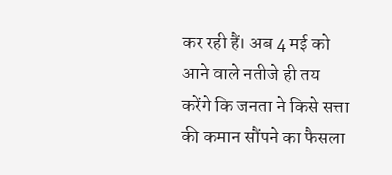कर रही हैं। अब 4 मई को आने वाले नतीजे ही तय करेंगे कि जनता ने किसे सत्ता की कमान सौंपने का फैसला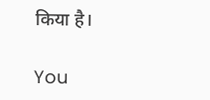किया है।

You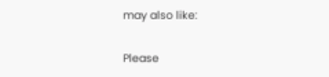may also like:

Please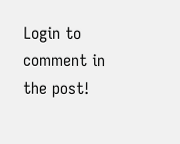Login to comment in the post!